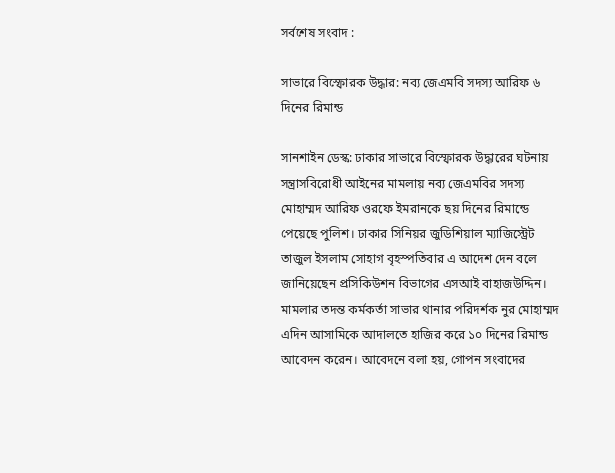সর্বশেষ সংবাদ :

সাভারে বিস্ফোরক উদ্ধার: নব্য জেএমবি সদস্য আরিফ ৬ দিনের রিমান্ড

সানশাইন ডেস্ক: ঢাকার সাভারে বিস্ফোরক উদ্ধারের ঘটনায় সন্ত্রাসবিরোধী আইনের মামলায় নব্য জেএমবির সদস্য মোহাম্মদ আরিফ ওরফে ইমরানকে ছয় দিনের রিমান্ডে পেয়েছে পুলিশ। ঢাকার সিনিয়র জুডিশিয়াল ম্যাজিস্ট্রেট তাজুল ইসলাম সোহাগ বৃহস্পতিবার এ আদেশ দেন বলে জানিয়েছেন প্রসিকিউশন বিভাগের এসআই বাহাজউদ্দিন।
মামলার তদন্ত কর্মকর্তা সাভার থানার পরিদর্শক নুর মোহাম্মদ এদিন আসামিকে আদালতে হাজির করে ১০ দিনের রিমান্ড আবেদন করেন। আবেদনে বলা হয়, গোপন সংবাদের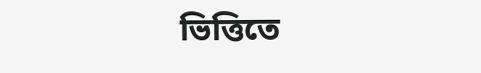ভিত্তিতে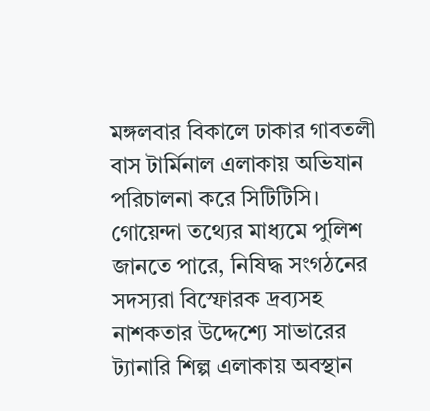মঙ্গলবার বিকালে ঢাকার গাবতলী বাস টার্মিনাল এলাকায় অভিযান পরিচালনা করে সিটিটিসি। গোয়েন্দা তথ্যের মাধ্যমে পুলিশ জানতে পারে, নিষিদ্ধ সংগঠনের সদস্যরা বিস্ফোরক দ্রব্যসহ নাশকতার উদ্দেশ্যে সাভারের ট্যানারি শিল্প এলাকায় অবস্থান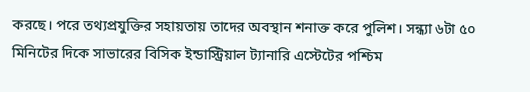করছে। পরে তথ্যপ্রযুক্তির সহায়তায় তাদের অবস্থান শনাক্ত করে পুলিশ। সন্ধ্যা ৬টা ৫০ মিনিটের দিকে সাভারের বিসিক ইন্ডাস্ট্রিয়াল ট্যানারি এস্টেটের পশ্চিম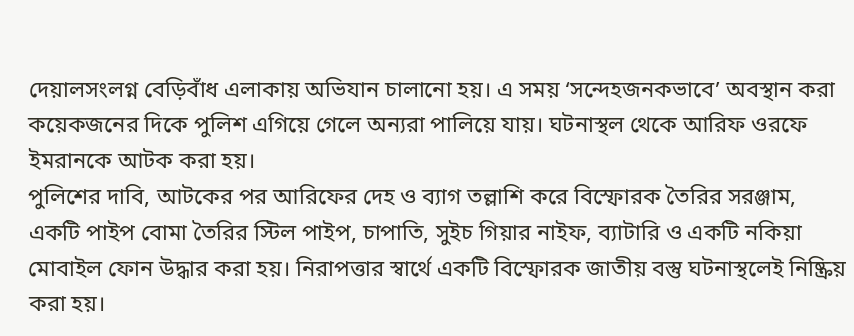দেয়ালসংলগ্ন বেড়িবাঁধ এলাকায় অভিযান চালানো হয়। এ সময় ‘সন্দেহজনকভাবে’ অবস্থান করা কয়েকজনের দিকে পুলিশ এগিয়ে গেলে অন্যরা পালিয়ে যায়। ঘটনাস্থল থেকে আরিফ ওরফে ইমরানকে আটক করা হয়।
পুলিশের দাবি, আটকের পর আরিফের দেহ ও ব্যাগ তল্লাশি করে বিস্ফোরক তৈরির সরঞ্জাম, একটি পাইপ বোমা তৈরির স্টিল পাইপ, চাপাতি, সুইচ গিয়ার নাইফ, ব্যাটারি ও একটি নকিয়া মোবাইল ফোন উদ্ধার করা হয়। নিরাপত্তার স্বার্থে একটি বিস্ফোরক জাতীয় বস্তু ঘটনাস্থলেই নিষ্ক্রিয় করা হয়।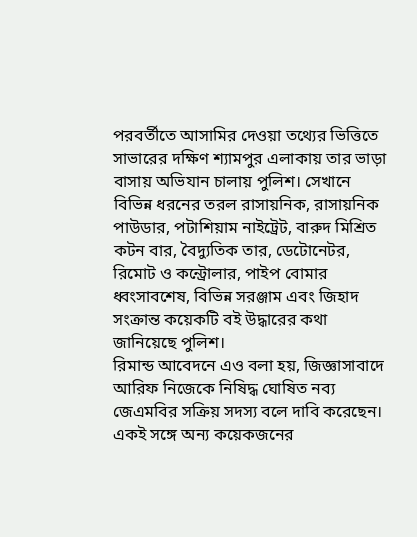পরবর্তীতে আসামির দেওয়া তথ্যের ভিত্তিতে সাভারের দক্ষিণ শ্যামপুর এলাকায় তার ভাড়া বাসায় অভিযান চালায় পুলিশ। সেখানে বিভিন্ন ধরনের তরল রাসায়নিক, রাসায়নিক পাউডার, পটাশিয়াম নাইট্রেট, বারুদ মিশ্রিত কটন বার, বৈদ্যুতিক তার, ডেটোনেটর, রিমোট ও কন্ট্রোলার, পাইপ বোমার ধ্বংসাবশেষ, বিভিন্ন সরঞ্জাম এবং জিহাদ সংক্রান্ত কয়েকটি বই উদ্ধারের কথা জানিয়েছে পুলিশ।
রিমান্ড আবেদনে এও বলা হয়, জিজ্ঞাসাবাদে আরিফ নিজেকে নিষিদ্ধ ঘোষিত নব্য জেএমবির সক্রিয় সদস্য বলে দাবি করেছেন। একই সঙ্গে অন্য কয়েকজনের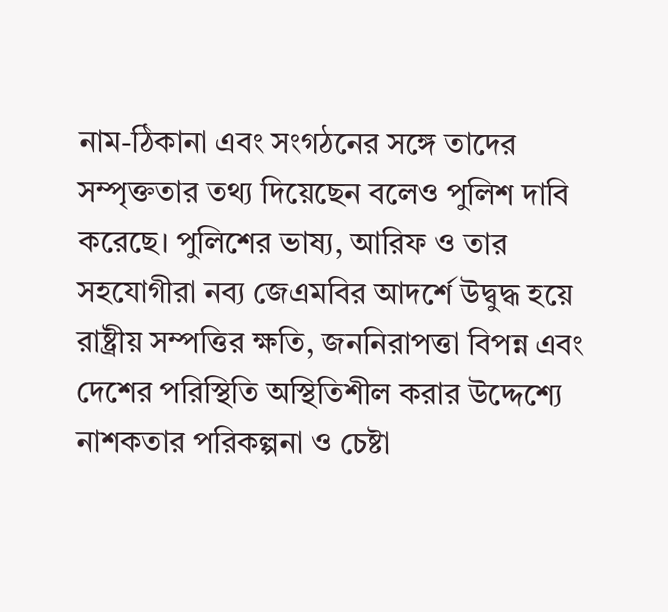নাম-ঠিকানা এবং সংগঠনের সঙ্গে তাদের সম্পৃক্ততার তথ্য দিয়েছেন বলেও পুলিশ দাবি করেছে। পুলিশের ভাষ্য, আরিফ ও তার সহযোগীরা নব্য জেএমবির আদর্শে উদ্বুদ্ধ হয়ে রাষ্ট্রীয় সম্পত্তির ক্ষতি, জননিরাপত্তা বিপন্ন এবং দেশের পরিস্থিতি অস্থিতিশীল করার উদ্দেশ্যে নাশকতার পরিকল্পনা ও চেষ্টা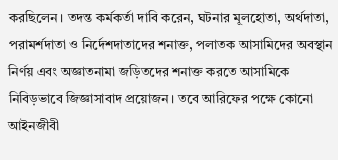করছিলেন। তদন্ত কর্মকর্তা দাবি করেন, ঘটনার মূলহোতা, অর্থদাতা, পরামর্শদাতা ও নির্দেশদাতাদের শনাক্ত, পলাতক আসামিদের অবস্থান নির্ণয় এবং অজ্ঞাতনামা জড়িতদের শনাক্ত করতে আসামিকে নিবিড়ভাবে জিজ্ঞাসাবাদ প্রয়োজন। তবে আরিফের পক্ষে কোনো আইনজীবী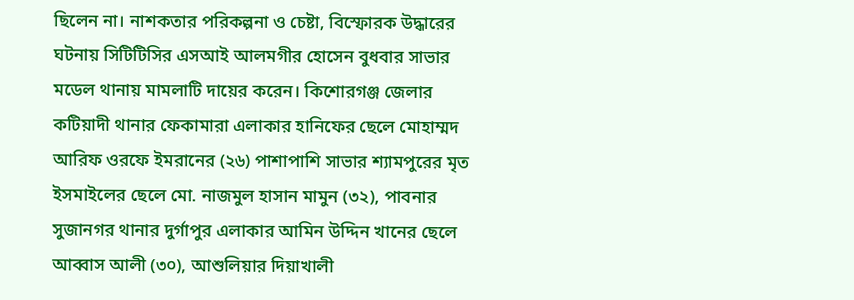ছিলেন না। নাশকতার পরিকল্পনা ও চেষ্টা, বিস্ফোরক উদ্ধারের ঘটনায় সিটিটিসির এসআই আলমগীর হোসেন বুধবার সাভার মডেল থানায় মামলাটি দায়ের করেন। কিশোরগঞ্জ জেলার কটিয়াদী থানার ফেকামারা এলাকার হানিফের ছেলে মোহাম্মদ আরিফ ওরফে ইমরানের (২৬) পাশাপাশি সাভার শ্যামপুরের মৃত ইসমাইলের ছেলে মো. নাজমুল হাসান মামুন (৩২), পাবনার সুজানগর থানার দুর্গাপুর এলাকার আমিন উদ্দিন খানের ছেলে আব্বাস আলী (৩০), আশুলিয়ার দিয়াখালী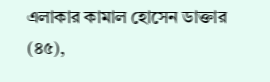এলাকার কামাল হোসেন ডাক্তার (৪৫),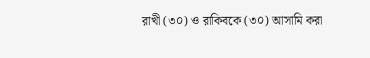রাখী (৩০) ও রাকিবকে (৩০) আসামি করা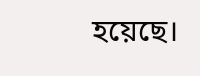হয়েছে।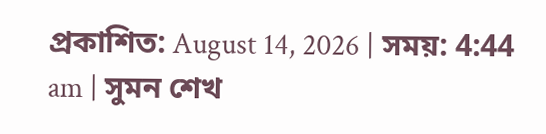প্রকাশিত: August 14, 2026 | সময়: 4:44 am | সুমন শেখ